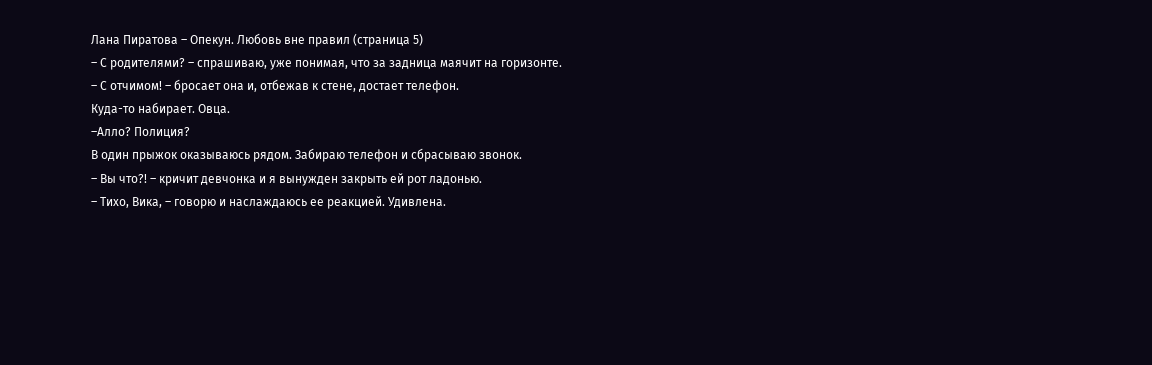Лана Пиратова – Опекун. Любовь вне правил (страница 5)
– С родителями? – спрашиваю, уже понимая, что за задница маячит на горизонте.
– С отчимом! – бросает она и, отбежав к стене, достает телефон.
Куда-то набирает. Овца.
–Алло? Полиция?
В один прыжок оказываюсь рядом. Забираю телефон и сбрасываю звонок.
– Вы что?! – кричит девчонка и я вынужден закрыть ей рот ладонью.
– Тихо, Вика, – говорю и наслаждаюсь ее реакцией. Удивлена.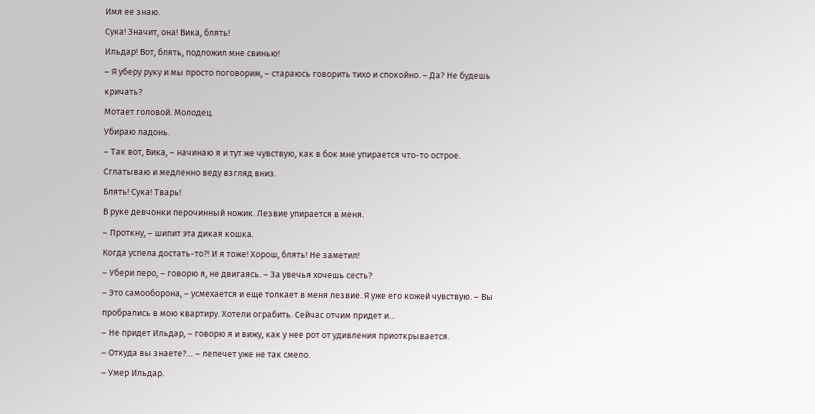Имя ее знаю.
Сука! Значит, она! Вика, блять!
Ильдар! Вот, блять, подложил мне свинью!
– Я уберу руку и мы просто поговорим, – стараюсь говорить тихо и спокойно. – Да? Не будешь кричать?
Мотает головой. Молодец.
Убираю ладонь.
– Так вот, Вика, – начинаю я и тут же чувствую, как в бок мне упирается что-то острое.
Сглатываю и медленно веду взгляд вниз.
Блять! Сука! Тварь!
В руке девчонки перочинный ножик. Лезвие упирается в меня.
– Проткну, – шипит эта дикая кошка.
Когда успела достать-то?! И я тоже! Хорош, блять! Не заметил!
– Убери перо, – говорю я, не двигаясь. – За увечья хочешь сесть?
– Это самооборона, – усмехается и еще толкает в меня лезвие. Я уже его кожей чувствую. – Вы пробрались в мою квартиру. Хотели ограбить. Сейчас отчим придет и…
– Не придет Ильдар, – говорю я и вижу, как у нее рот от удивления приоткрывается.
– Откуда вы знаете?… – лепечет уже не так смело.
– Умер Ильдар.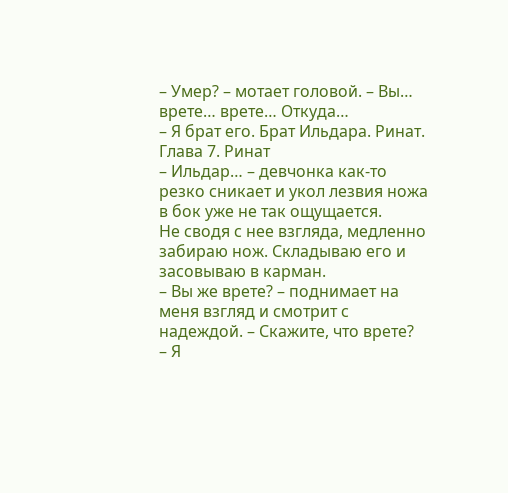– Умер? – мотает головой. – Вы… врете… врете… Откуда…
– Я брат его. Брат Ильдара. Ринат.
Глава 7. Ринат
– Ильдар… – девчонка как-то резко сникает и укол лезвия ножа в бок уже не так ощущается.
Не сводя с нее взгляда, медленно забираю нож. Складываю его и засовываю в карман.
– Вы же врете? – поднимает на меня взгляд и смотрит с надеждой. – Скажите, что врете?
– Я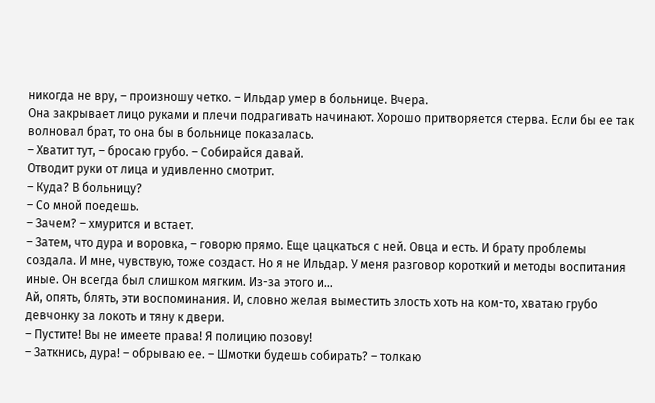никогда не вру, – произношу четко. – Ильдар умер в больнице. Вчера.
Она закрывает лицо руками и плечи подрагивать начинают. Хорошо притворяется стерва. Если бы ее так волновал брат, то она бы в больнице показалась.
– Хватит тут, – бросаю грубо. – Собирайся давай.
Отводит руки от лица и удивленно смотрит.
– Куда? В больницу?
– Со мной поедешь.
– Зачем? – хмурится и встает.
– Затем, что дура и воровка, – говорю прямо. Еще цацкаться с ней. Овца и есть. И брату проблемы создала. И мне, чувствую, тоже создаст. Но я не Ильдар. У меня разговор короткий и методы воспитания иные. Он всегда был слишком мягким. Из-за этого и…
Ай, опять, блять, эти воспоминания. И, словно желая выместить злость хоть на ком-то, хватаю грубо девчонку за локоть и тяну к двери.
– Пустите! Вы не имеете права! Я полицию позову!
– Заткнись, дура! – обрываю ее. – Шмотки будешь собирать? – толкаю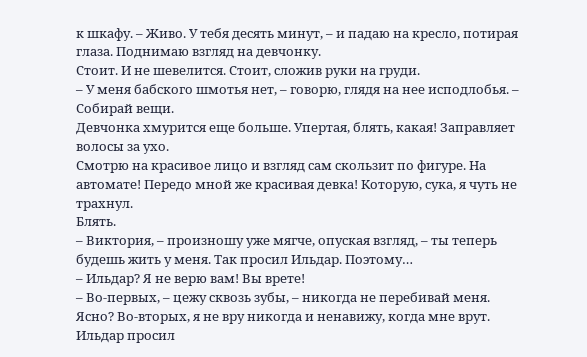к шкафу. – Живо. У тебя десять минут, – и падаю на кресло, потирая глаза. Поднимаю взгляд на девчонку.
Стоит. И не шевелится. Стоит, сложив руки на груди.
– У меня бабского шмотья нет, – говорю, глядя на нее исподлобья. – Собирай вещи.
Девчонка хмурится еще больше. Упертая, блять, какая! Заправляет волосы за ухо.
Смотрю на красивое лицо и взгляд сам скользит по фигуре. На автомате! Передо мной же красивая девка! Которую, сука, я чуть не трахнул.
Блять.
– Виктория, – произношу уже мягче, опуская взгляд, – ты теперь будешь жить у меня. Так просил Ильдар. Поэтому…
– Ильдар? Я не верю вам! Вы врете!
– Во-первых, – цежу сквозь зубы, – никогда не перебивай меня. Ясно? Во-вторых, я не вру никогда и ненавижу, когда мне врут. Ильдар просил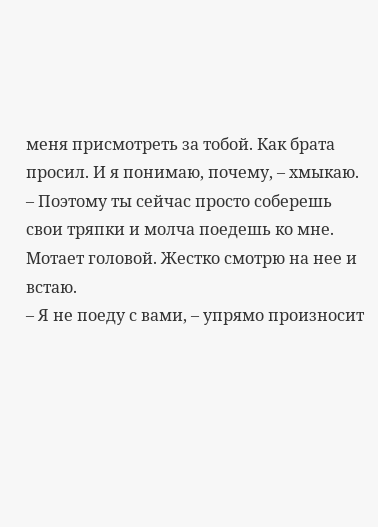меня присмотреть за тобой. Как брата просил. И я понимаю, почему, – хмыкаю. – Поэтому ты сейчас просто соберешь свои тряпки и молча поедешь ко мне.
Мотает головой. Жестко смотрю на нее и встаю.
– Я не поеду с вами, – упрямо произносит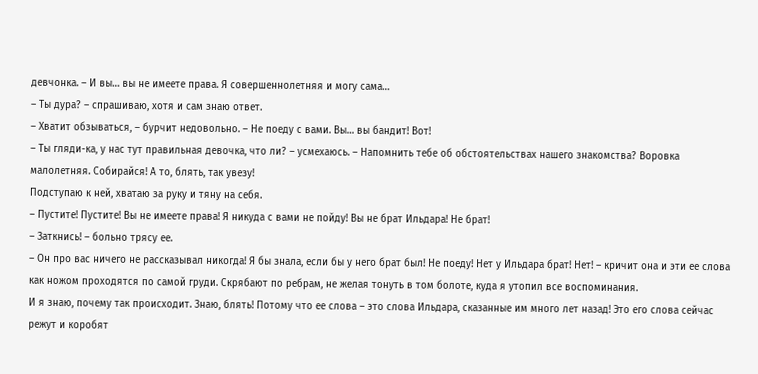девчонка. – И вы… вы не имеете права. Я совершеннолетняя и могу сама…
– Ты дура? – спрашиваю, хотя и сам знаю ответ.
– Хватит обзываться, – бурчит недовольно. – Не поеду с вами. Вы… вы бандит! Вот!
– Ты гляди-ка, у нас тут правильная девочка, что ли? – усмехаюсь. – Напомнить тебе об обстоятельствах нашего знакомства? Воровка малолетняя. Собирайся! А то, блять, так увезу!
Подступаю к ней, хватаю за руку и тяну на себя.
– Пустите! Пустите! Вы не имеете права! Я никуда с вами не пойду! Вы не брат Ильдара! Не брат!
– Заткнись! – больно трясу ее.
– Он про вас ничего не рассказывал никогда! Я бы знала, если бы у него брат был! Не поеду! Нет у Ильдара брат! Нет! – кричит она и эти ее слова как ножом проходятся по самой груди. Скрябают по ребрам, не желая тонуть в том болоте, куда я утопил все воспоминания.
И я знаю, почему так происходит. Знаю, блять! Потому что ее слова – это слова Ильдара, сказанные им много лет назад! Это его слова сейчас режут и коробят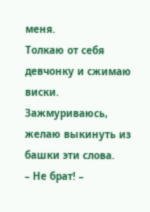меня.
Толкаю от себя девчонку и сжимаю виски. Зажмуриваюсь, желаю выкинуть из башки эти слова.
– Не брат! –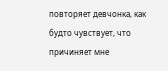повторяет девчонка, как будто чувствует, что причиняет мне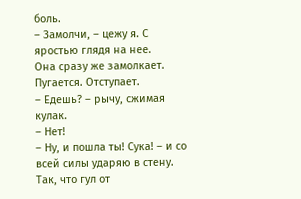боль.
– Замолчи, – цежу я. С яростью глядя на нее.
Она сразу же замолкает. Пугается. Отступает.
– Едешь? – рычу, сжимая кулак.
– Нет!
– Ну, и пошла ты! Сука! – и со всей силы ударяю в стену. Так, что гул от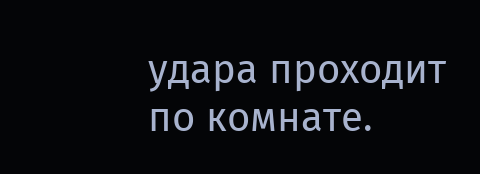удара проходит по комнате.